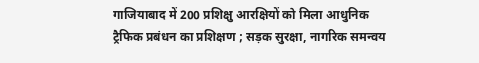गाजियाबाद में 200 प्रशिक्षु आरक्षियों को मिला आधुनिक ट्रैफिक प्रबंधन का प्रशिक्षण ; सड़क सुरक्षा, नागरिक समन्वय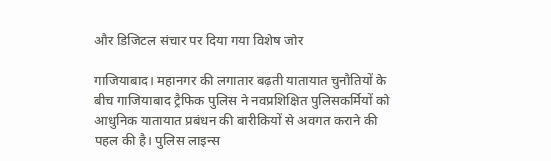और डिजिटल संचार पर दिया गया विशेष जोर

गाजियाबाद। महानगर की लगातार बढ़ती यातायात चुनौतियों के बीच गाजियाबाद ट्रैफिक पुलिस ने नवप्रशिक्षित पुलिसकर्मियों को आधुनिक यातायात प्रबंधन की बारीकियों से अवगत कराने की पहल की है। पुलिस लाइन्स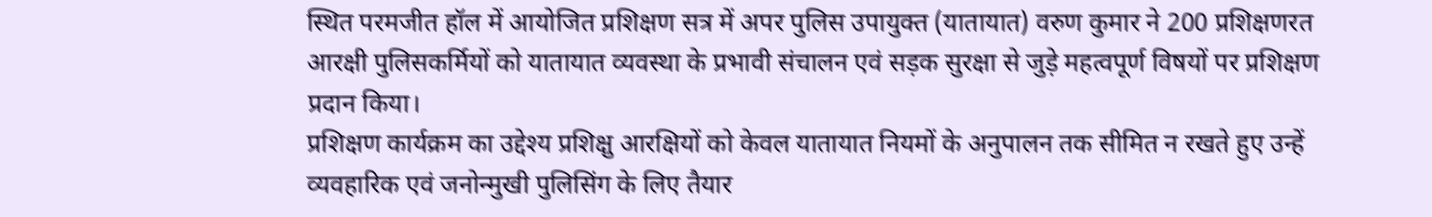स्थित परमजीत हॉल में आयोजित प्रशिक्षण सत्र में अपर पुलिस उपायुक्त (यातायात) वरुण कुमार ने 200 प्रशिक्षणरत आरक्षी पुलिसकर्मियों को यातायात व्यवस्था के प्रभावी संचालन एवं सड़क सुरक्षा से जुड़े महत्वपूर्ण विषयों पर प्रशिक्षण प्रदान किया।
प्रशिक्षण कार्यक्रम का उद्देश्य प्रशिक्षु आरक्षियों को केवल यातायात नियमों के अनुपालन तक सीमित न रखते हुए उन्हें व्यवहारिक एवं जनोन्मुखी पुलिसिंग के लिए तैयार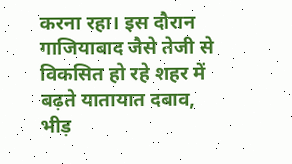करना रहा। इस दौरान गाजियाबाद जैसे तेजी से विकसित हो रहे शहर में बढ़ते यातायात दबाव, भीड़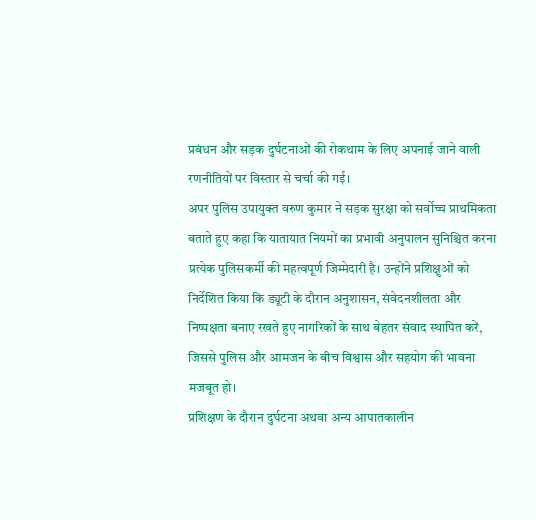प्रबंधन और सड़क दुर्घटनाओं की रोकथाम के लिए अपनाई जाने वाली रणनीतियों पर विस्तार से चर्चा की गई।
अपर पुलिस उपायुक्त वरुण कुमार ने सड़क सुरक्षा को सर्वोच्च प्राथमिकता बताते हुए कहा कि यातायात नियमों का प्रभावी अनुपालन सुनिश्चित करना प्रत्येक पुलिसकर्मी की महत्वपूर्ण जिम्मेदारी है। उन्होंने प्रशिक्षुओं को निर्देशित किया कि ड्यूटी के दौरान अनुशासन, संवेदनशीलता और निष्पक्षता बनाए रखते हुए नागरिकों के साथ बेहतर संवाद स्थापित करें, जिससे पुलिस और आमजन के बीच विश्वास और सहयोग की भावना मजबूत हो।
प्रशिक्षण के दौरान दुर्घटना अथवा अन्य आपातकालीन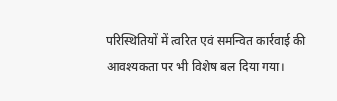परिस्थितियों में त्वरित एवं समन्वित कार्रवाई की आवश्यकता पर भी विशेष बल दिया गया।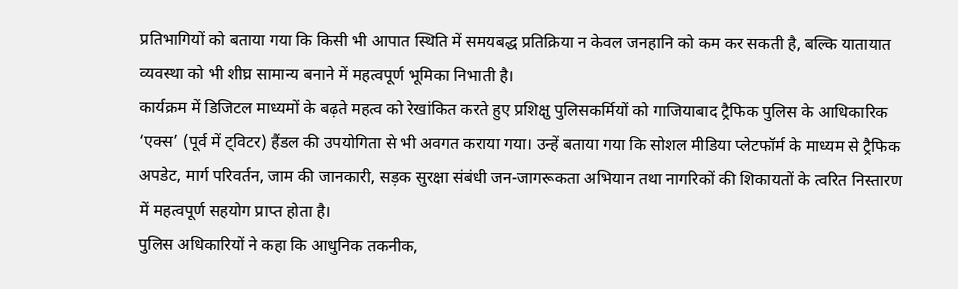प्रतिभागियों को बताया गया कि किसी भी आपात स्थिति में समयबद्ध प्रतिक्रिया न केवल जनहानि को कम कर सकती है, बल्कि यातायात व्यवस्था को भी शीघ्र सामान्य बनाने में महत्वपूर्ण भूमिका निभाती है।
कार्यक्रम में डिजिटल माध्यमों के बढ़ते महत्व को रेखांकित करते हुए प्रशिक्षु पुलिसकर्मियों को गाजियाबाद ट्रैफिक पुलिस के आधिकारिक ‘एक्स’ (पूर्व में ट्विटर) हैंडल की उपयोगिता से भी अवगत कराया गया। उन्हें बताया गया कि सोशल मीडिया प्लेटफॉर्म के माध्यम से ट्रैफिक अपडेट, मार्ग परिवर्तन, जाम की जानकारी, सड़क सुरक्षा संबंधी जन-जागरूकता अभियान तथा नागरिकों की शिकायतों के त्वरित निस्तारण में महत्वपूर्ण सहयोग प्राप्त होता है।
पुलिस अधिकारियों ने कहा कि आधुनिक तकनीक,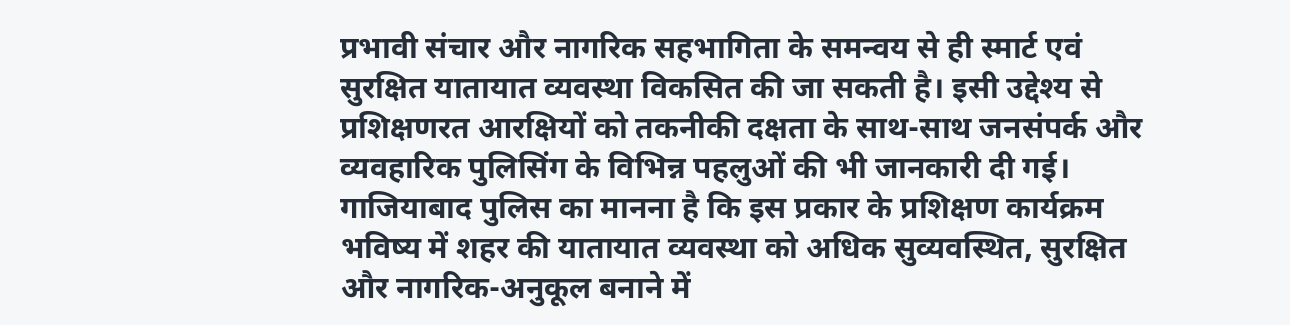प्रभावी संचार और नागरिक सहभागिता के समन्वय से ही स्मार्ट एवं सुरक्षित यातायात व्यवस्था विकसित की जा सकती है। इसी उद्देश्य से प्रशिक्षणरत आरक्षियों को तकनीकी दक्षता के साथ-साथ जनसंपर्क और व्यवहारिक पुलिसिंग के विभिन्न पहलुओं की भी जानकारी दी गई।
गाजियाबाद पुलिस का मानना है कि इस प्रकार के प्रशिक्षण कार्यक्रम भविष्य में शहर की यातायात व्यवस्था को अधिक सुव्यवस्थित, सुरक्षित और नागरिक-अनुकूल बनाने में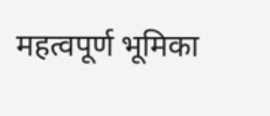महत्वपूर्ण भूमिका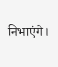निभाएंगे।